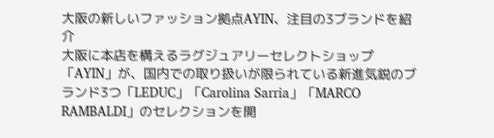大阪の新しいファッション拠点AYIN、注目の3ブランドを紹介
大阪に本店を構えるラグジュアリーセレクトショップ「AYIN」が、国内での取り扱いが限られている新進気鋭のブランド3つ「LEDUC」「Carolina Sarria」「MARCO RAMBALDI」のセレクションを開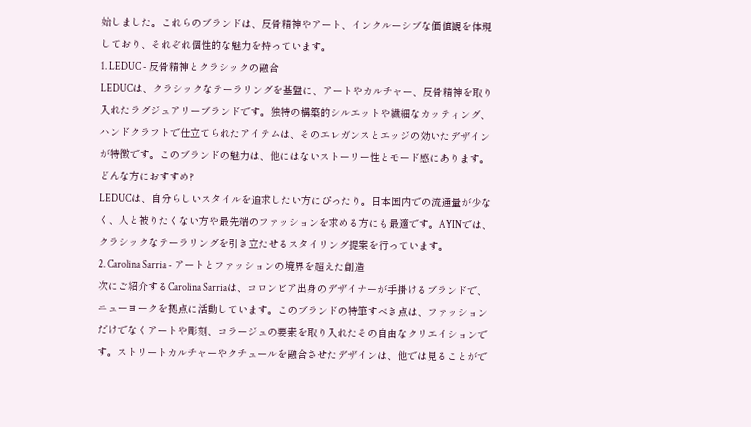始しました。これらのブランドは、反骨精神やアート、インクルーシブな価値観を体現しており、それぞれ個性的な魅力を持っています。
1. LEDUC - 反骨精神とクラシックの融合
LEDUCは、クラシックなテーラリングを基盤に、アートやカルチャー、反骨精神を取り入れたラグジュアリーブランドです。独特の構築的シルエットや繊細なカッティング、ハンドクラフトで仕立てられたアイテムは、そのエレガンスとエッジの効いたデザインが特徴です。このブランドの魅力は、他にはないストーリー性とモード感にあります。
どんな方におすすめ?
LEDUCは、自分らしいスタイルを追求したい方にぴったり。日本国内での流通量が少なく、人と被りたくない方や最先端のファッションを求める方にも最適です。AYINでは、クラシックなテーラリングを引き立たせるスタイリング提案を行っています。
2. Carolina Sarria - アートとファッションの境界を超えた創造
次にご紹介するCarolina Sarriaは、コロンビア出身のデザイナーが手掛けるブランドで、ニューヨークを拠点に活動しています。このブランドの特筆すべき点は、ファッションだけでなくアートや彫刻、コラージュの要素を取り入れたその自由なクリエイションです。ストリートカルチャーやクチュールを融合させたデザインは、他では見ることがで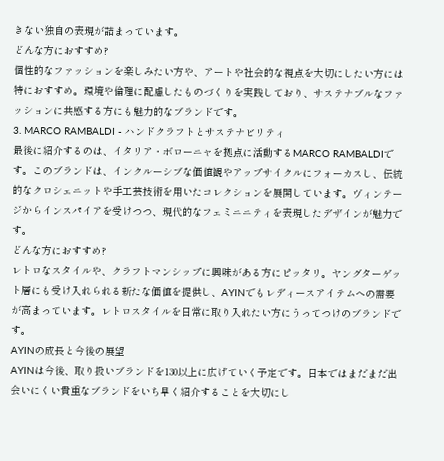きない独自の表現が詰まっています。
どんな方におすすめ?
個性的なファッションを楽しみたい方や、アートや社会的な視点を大切にしたい方には特におすすめ。環境や倫理に配慮したものづくりを実践しており、サステナブルなファッションに共感する方にも魅力的なブランドです。
3. MARCO RAMBALDI - ハンドクラフトとサステナビリティ
最後に紹介するのは、イタリア・ボローニャを拠点に活動するMARCO RAMBALDIです。このブランドは、インクルーシブな価値観やアップサイクルにフォーカスし、伝統的なクロシェニットや手工芸技術を用いたコレクションを展開しています。ヴィンテージからインスパイアを受けつつ、現代的なフェミニニティを表現したデザインが魅力です。
どんな方におすすめ?
レトロなスタイルや、クラフトマンシップに興味がある方にピッタリ。ヤングターゲット層にも受け入れられる新たな価値を提供し、AYINでもレディースアイテムへの需要が高まっています。レトロスタイルを日常に取り入れたい方にうってつけのブランドです。
AYINの成長と今後の展望
AYINは今後、取り扱いブランドを130以上に広げていく予定です。日本ではまだまだ出会いにくい貴重なブランドをいち早く紹介することを大切にし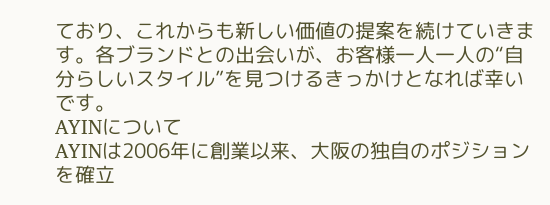ており、これからも新しい価値の提案を続けていきます。各ブランドとの出会いが、お客様一人一人の“自分らしいスタイル”を見つけるきっかけとなれば幸いです。
AYINについて
AYINは2006年に創業以来、大阪の独自のポジションを確立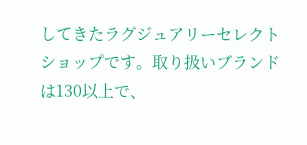してきたラグジュアリーセレクトショップです。取り扱いブランドは130以上で、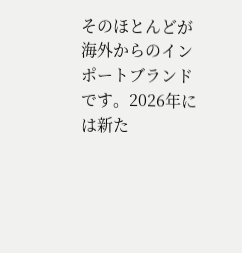そのほとんどが海外からのインポートブランドです。2026年には新た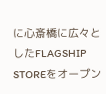に心斎橋に広々としたFLAGSHIP STOREをオープン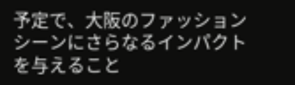予定で、大阪のファッションシーンにさらなるインパクトを与えること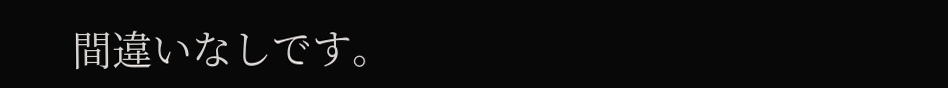間違いなしです。